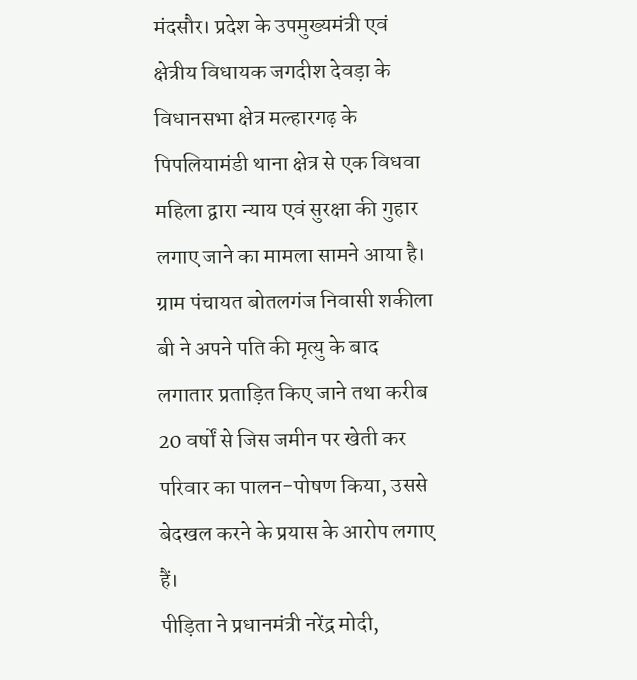मंदसौर। प्रदेश के उपमुख्यमंत्री एवं क्षेत्रीय विधायक जगदीश देवड़ा के विधानसभा क्षेत्र मल्हारगढ़ के पिपलियामंडी थाना क्षेत्र से एक विधवा महिला द्वारा न्याय एवं सुरक्षा की गुहार लगाए जाने का मामला सामने आया है। ग्राम पंचायत बोतलगंज निवासी शकीला बी ने अपने पति की मृत्यु के बाद लगातार प्रताड़ित किए जाने तथा करीब 20 वर्षों से जिस जमीन पर खेती कर परिवार का पालन-पोषण किया, उससे बेदखल करने के प्रयास के आरोप लगाए हैं।
पीड़िता ने प्रधानमंत्री नरेंद्र मोदी,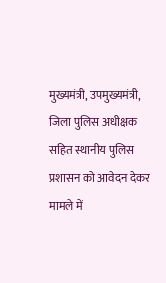मुख्यमंत्री, उपमुख्यमंत्री, जिला पुलिस अधीक्षक सहित स्थानीय पुलिस प्रशासन को आवेदन देकर मामले में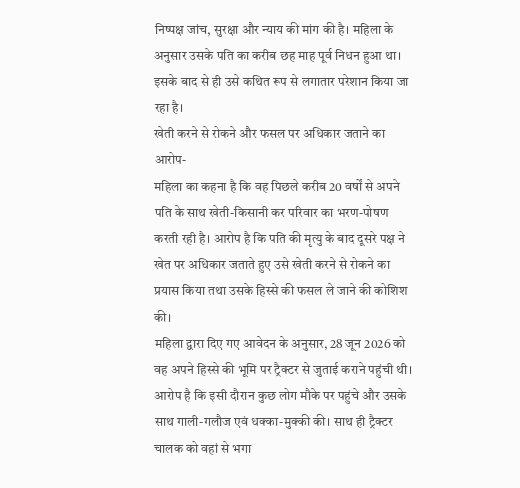निष्पक्ष जांच, सुरक्षा और न्याय की मांग की है। महिला के अनुसार उसके पति का करीब छह माह पूर्व निधन हुआ था। इसके बाद से ही उसे कथित रूप से लगातार परेशान किया जा रहा है।
खेती करने से रोकने और फसल पर अधिकार जताने का आरोप-
महिला का कहना है कि वह पिछले करीब 20 वर्षों से अपने पति के साथ खेती-किसानी कर परिवार का भरण-पोषण करती रही है। आरोप है कि पति की मृत्यु के बाद दूसरे पक्ष ने खेत पर अधिकार जताते हुए उसे खेती करने से रोकने का प्रयास किया तथा उसके हिस्से की फसल ले जाने की कोशिश की।
महिला द्वारा दिए गए आवेदन के अनुसार, 28 जून 2026 को वह अपने हिस्से की भूमि पर ट्रैक्टर से जुताई कराने पहुंची थी। आरोप है कि इसी दौरान कुछ लोग मौके पर पहुंचे और उसके साथ गाली-गलौज एवं धक्का-मुक्की की। साथ ही ट्रैक्टर चालक को वहां से भगा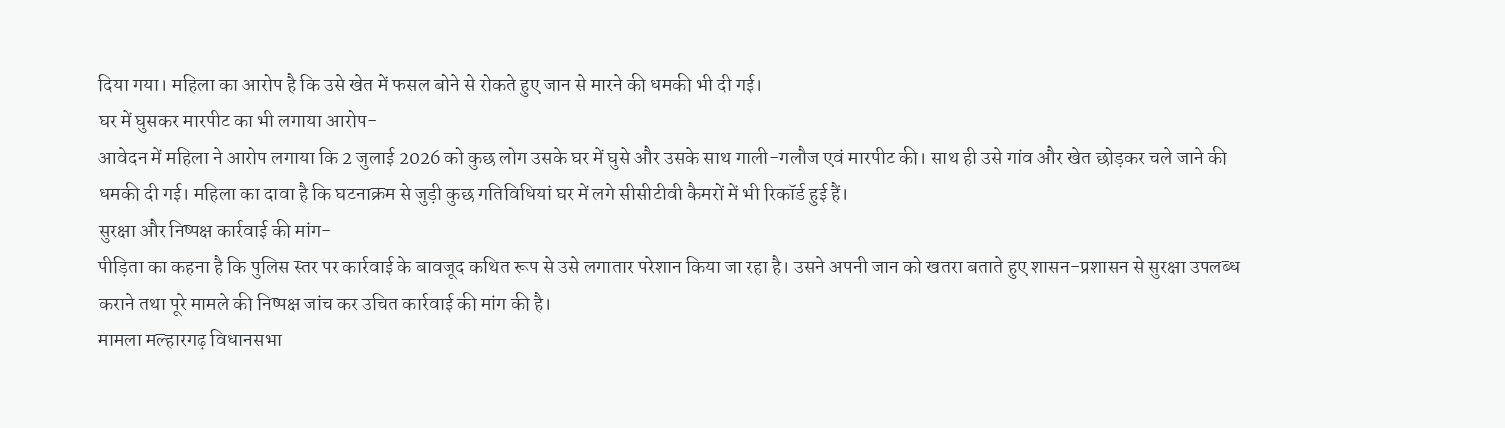दिया गया। महिला का आरोप है कि उसे खेत में फसल बोने से रोकते हुए जान से मारने की धमकी भी दी गई।
घर में घुसकर मारपीट का भी लगाया आरोप-
आवेदन में महिला ने आरोप लगाया कि 2 जुलाई 2026 को कुछ लोग उसके घर में घुसे और उसके साथ गाली-गलौज एवं मारपीट की। साथ ही उसे गांव और खेत छोड़कर चले जाने की धमकी दी गई। महिला का दावा है कि घटनाक्रम से जुड़ी कुछ गतिविधियां घर में लगे सीसीटीवी कैमरों में भी रिकॉर्ड हुई हैं।
सुरक्षा और निष्पक्ष कार्रवाई की मांग-
पीड़िता का कहना है कि पुलिस स्तर पर कार्रवाई के बावजूद कथित रूप से उसे लगातार परेशान किया जा रहा है। उसने अपनी जान को खतरा बताते हुए शासन-प्रशासन से सुरक्षा उपलब्ध कराने तथा पूरे मामले की निष्पक्ष जांच कर उचित कार्रवाई की मांग की है।
मामला मल्हारगढ़ विधानसभा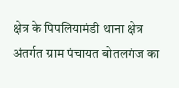क्षेत्र के पिपलियामंडी थाना क्षेत्र अंतर्गत ग्राम पंचायत बोतलगंज का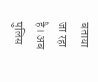बताया जा रहा है। अब पुलिस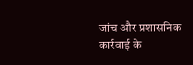जांच और प्रशासनिक कार्रवाई के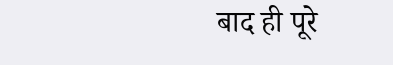बाद ही पूरे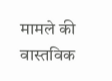मामले की वास्तविक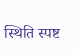स्थिति स्पष्ट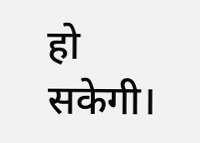हो सकेगी।